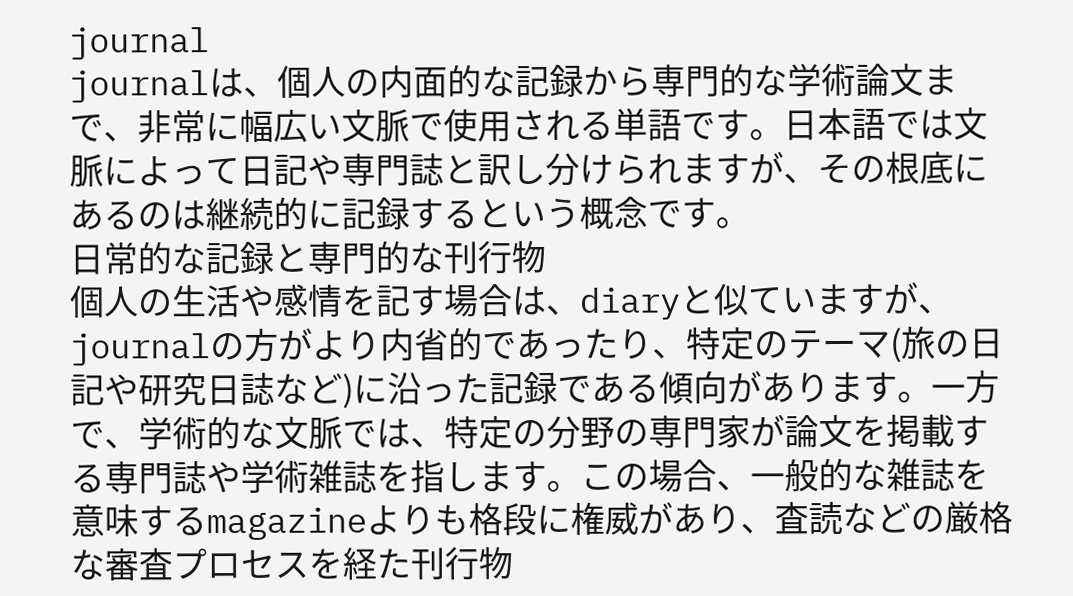journal
journalは、個人の内面的な記録から専門的な学術論文まで、非常に幅広い文脈で使用される単語です。日本語では文脈によって日記や専門誌と訳し分けられますが、その根底にあるのは継続的に記録するという概念です。
日常的な記録と専門的な刊行物
個人の生活や感情を記す場合は、diaryと似ていますが、journalの方がより内省的であったり、特定のテーマ(旅の日記や研究日誌など)に沿った記録である傾向があります。一方で、学術的な文脈では、特定の分野の専門家が論文を掲載する専門誌や学術雑誌を指します。この場合、一般的な雑誌を意味するmagazineよりも格段に権威があり、査読などの厳格な審査プロセスを経た刊行物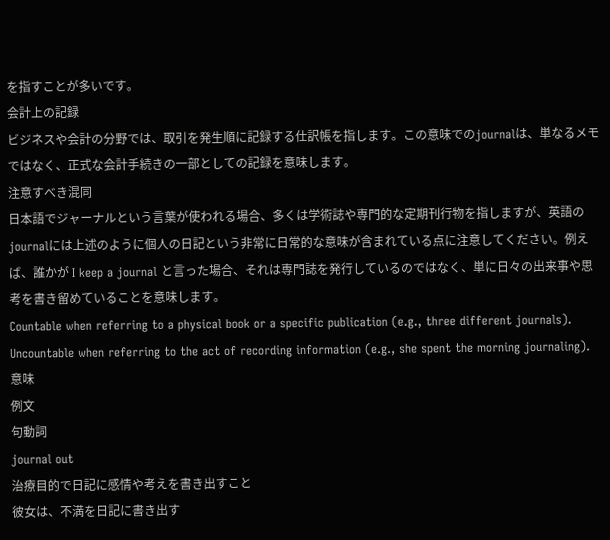を指すことが多いです。
会計上の記録
ビジネスや会計の分野では、取引を発生順に記録する仕訳帳を指します。この意味でのjournalは、単なるメモではなく、正式な会計手続きの一部としての記録を意味します。
注意すべき混同
日本語でジャーナルという言葉が使われる場合、多くは学術誌や専門的な定期刊行物を指しますが、英語のjournalには上述のように個人の日記という非常に日常的な意味が含まれている点に注意してください。例えば、誰かが I keep a journal と言った場合、それは専門誌を発行しているのではなく、単に日々の出来事や思考を書き留めていることを意味します。
Countable when referring to a physical book or a specific publication (e.g., three different journals). Uncountable when referring to the act of recording information (e.g., she spent the morning journaling).
意味
例文
句動詞
journal out
治療目的で日記に感情や考えを書き出すこと
彼女は、不満を日記に書き出す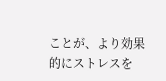ことが、より効果的にストレスを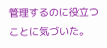管理するのに役立つことに気づいた。